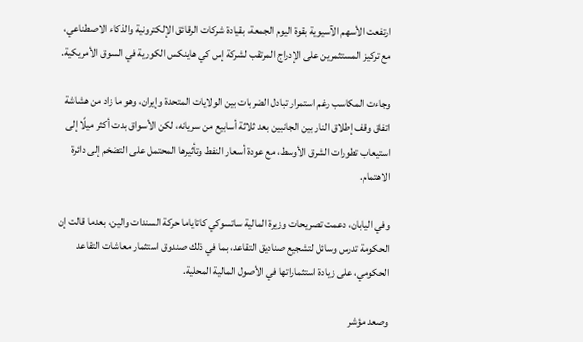ارتفعت الأسهم الآسيوية بقوة اليوم الجمعة، بقيادة شركات الرقائق الإلكترونية والذكاء الاصطناعي، مع تركيز المستثمرين على الإدراج المرتقب لشركة إس كي هاينكس الكورية في السوق الأمريكية.

وجاءت المكاسب رغم استمرار تبادل الضربات بين الولايات المتحدة وإيران، وهو ما زاد من هشاشة اتفاق وقف إطلاق النار بين الجانبين بعد ثلاثة أسابيع من سريانه، لكن الأسواق بدت أكثر ميلًا إلى استيعاب تطورات الشرق الأوسط، مع عودة أسعار النفط وتأثيرها المحتمل على التضخم إلى دائرة الاهتمام.

وفي اليابان، دعمت تصريحات وزيرة المالية ساتسوكي كاتاياما حركة السندات والين، بعدما قالت إن الحكومة تدرس وسائل لتشجيع صناديق التقاعد، بما في ذلك صندوق استثمار معاشات التقاعد الحكومي، على زيادة استثماراتها في الأصول المالية المحلية.

وصعد مؤشر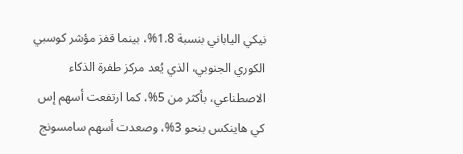نيكي الياباني بنسبة 1.8%، بينما قفز مؤشر كوسبي الكوري الجنوبي، الذي يُعد مركز طفرة الذكاء الاصطناعي، بأكثر من 5%، كما ارتفعت أسهم إس كي هاينكس بنحو 3%، وصعدت أسهم سامسونج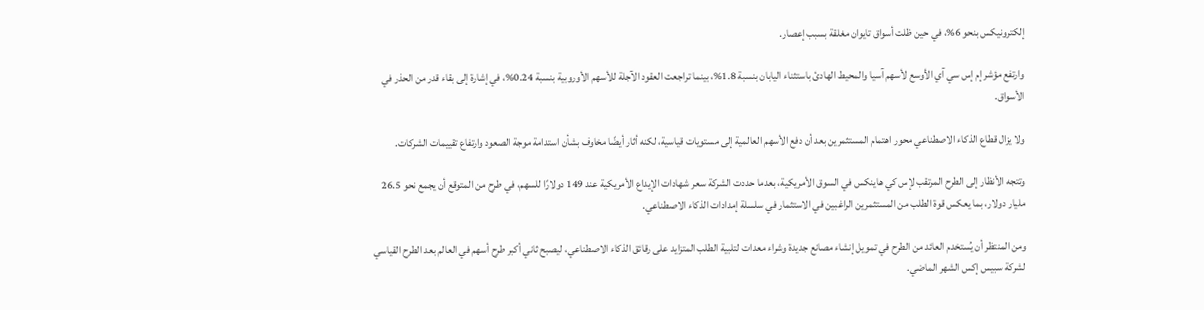إلكترونيكس بنحو 6%، في حين ظلت أسواق تايوان مغلقة بسبب إعصار.

وارتفع مؤشر إم إس سي آي الأوسع لأسهم آسيا والمحيط الهادئ باستثناء اليابان بنسبة 1.8%، بينما تراجعت العقود الآجلة للأسهم الأوروبية بنسبة 0.24%، في إشارة إلى بقاء قدر من الحذر في الأسواق.

ولا يزال قطاع الذكاء الاصطناعي محور اهتمام المستثمرين بعد أن دفع الأسهم العالمية إلى مستويات قياسية، لكنه أثار أيضًا مخاوف بشأن استدامة موجة الصعود وارتفاع تقييمات الشركات.

وتتجه الأنظار إلى الطرح المرتقب لإس كي هاينكس في السوق الأمريكية، بعدما حددت الشركة سعر شهادات الإيداع الأمريكية عند 149 دولارًا للسهم، في طرح من المتوقع أن يجمع نحو 26.5 مليار دولار، بما يعكس قوة الطلب من المستثمرين الراغبين في الاستثمار في سلسلة إمدادات الذكاء الاصطناعي.

ومن المنتظر أن يُستخدم العائد من الطرح في تمويل إنشاء مصانع جديدة وشراء معدات لتلبية الطلب المتزايد على رقائق الذكاء الاصطناعي، ليصبح ثاني أكبر طرح أسهم في العالم بعد الطرح القياسي لشركة سبيس إكس الشهر الماضي.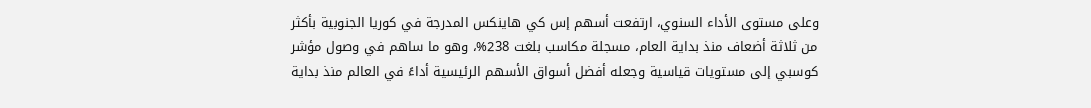وعلى مستوى الأداء السنوي، ارتفعت أسهم إس كي هاينكس المدرجة في كوريا الجنوبية بأكثر من ثلاثة أضعاف منذ بداية العام، مسجلة مكاسب بلغت 238%، وهو ما ساهم في وصول مؤشر كوسبي إلى مستويات قياسية وجعله أفضل أسواق الأسهم الرئيسية أداءً في العالم منذ بداية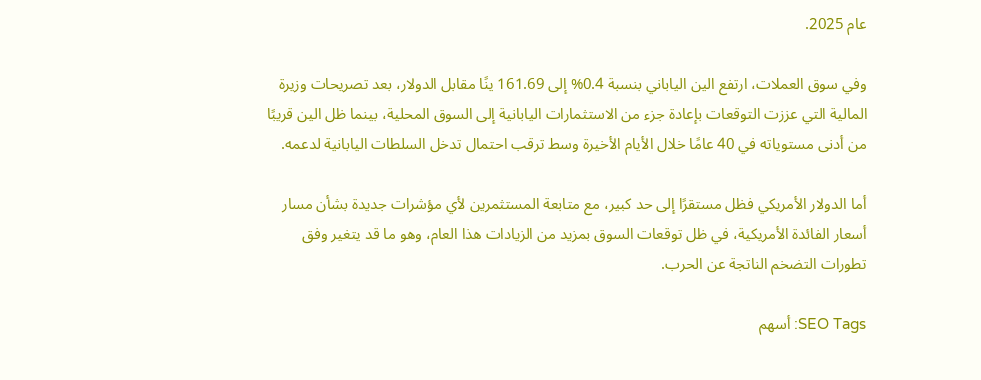عام 2025.

وفي سوق العملات، ارتفع الين الياباني بنسبة 0.4% إلى 161.69 ينًا مقابل الدولار، بعد تصريحات وزيرة المالية التي عززت التوقعات بإعادة جزء من الاستثمارات اليابانية إلى السوق المحلية، بينما ظل الين قريبًا من أدنى مستوياته في 40 عامًا خلال الأيام الأخيرة وسط ترقب احتمال تدخل السلطات اليابانية لدعمه.

أما الدولار الأمريكي فظل مستقرًا إلى حد كبير، مع متابعة المستثمرين لأي مؤشرات جديدة بشأن مسار أسعار الفائدة الأمريكية، في ظل توقعات السوق بمزيد من الزيادات هذا العام، وهو ما قد يتغير وفق تطورات التضخم الناتجة عن الحرب.

SEO Tags: أسهم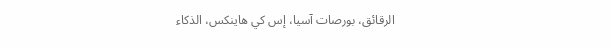الرقائق، بورصات آسيا، إس كي هاينكس، الذكاء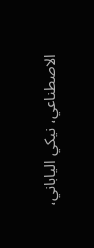الاصطناعي، نيكي الياباني،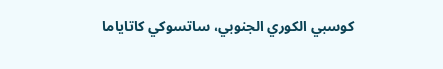كوسبي الكوري الجنوبي، ساتسوكي كاتاياما